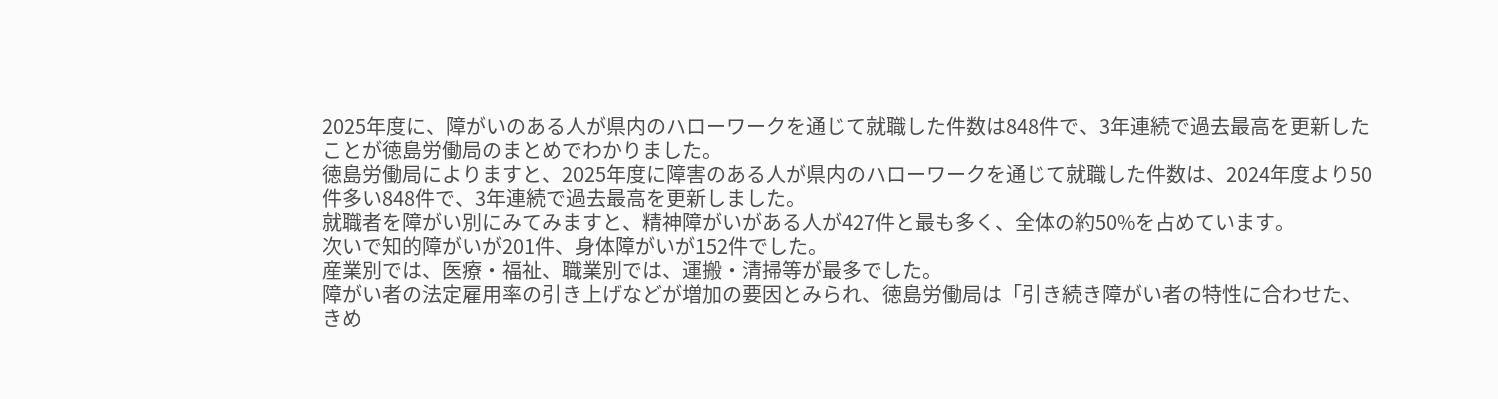2025年度に、障がいのある人が県内のハローワークを通じて就職した件数は848件で、3年連続で過去最高を更新したことが徳島労働局のまとめでわかりました。
徳島労働局によりますと、2025年度に障害のある人が県内のハローワークを通じて就職した件数は、2024年度より50件多い848件で、3年連続で過去最高を更新しました。
就職者を障がい別にみてみますと、精神障がいがある人が427件と最も多く、全体の約50%を占めています。
次いで知的障がいが201件、身体障がいが152件でした。
産業別では、医療・福祉、職業別では、運搬・清掃等が最多でした。
障がい者の法定雇用率の引き上げなどが増加の要因とみられ、徳島労働局は「引き続き障がい者の特性に合わせた、きめ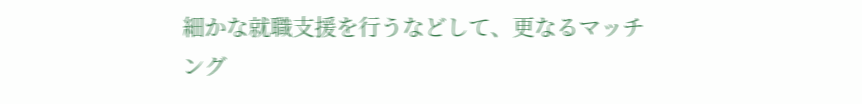細かな就職支援を行うなどして、更なるマッチング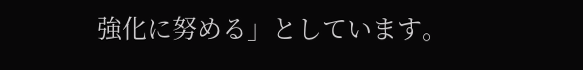強化に努める」としています。